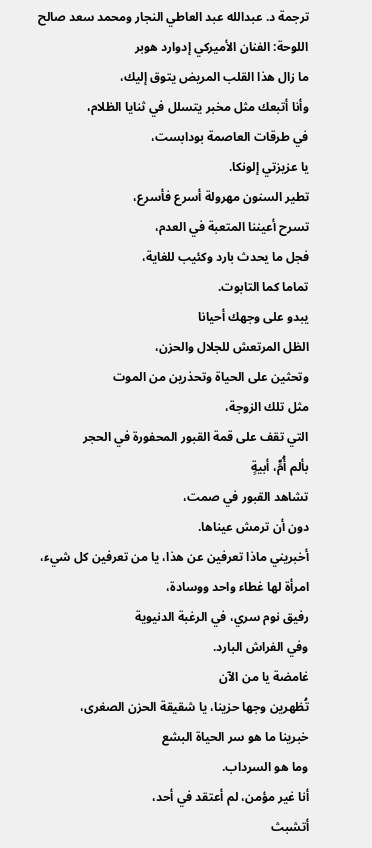ترجمة د. عبدالله عبد العاطي النجار ومحمد سعد صالح
اللوحة: الفنان الأميركي إدوارد هوبر
ما زال هذا القلب المريض يتوق إليك،
وأنا أتبعك مثل مخبر يتسلل في ثنايا الظلام،
في طرقات العاصمة بودابست،
يا عزيزتي إلونكا.
تطير السنون مهرولة أسرع فأسرع،
تسرح أعيننا المتعبة في العدم،
فجل ما يحدث بارد وكئيب للغاية،
تماما كما التابوت.
يبدو على وجهك أحيانا
الظل المرتعش للجلال والحزن،
وتحثين على الحياة وتحذرين من الموت
مثل تلك الزوجة،
التي تقف على قمة القبور المحفورة في الحجر
بألم أُمٍّ، أبيةٍ
تشاهد القبور في صمت،
دون أن ترمش عيناها.
أخبريني ماذا تعرفين عن هذا، يا من تعرفين كل شيء،
امرأة لها غطاء واحد ووسادة،
رفيق نوم سري، في الرغبة الدنيوية
وفي الفراش البارد.
غامضة يا من الآن
تُظهرين وجها حزينا، يا شقيقة الحزن الصغرى،
خبرينا ما هو سر الحياة البشع
وما هو السرداب.
أنا غير مؤمن، لم أعتقد في أحد،
أتشبث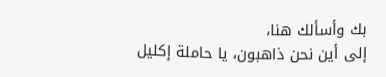بك وأسألك هنا،
إلى أين نحن ذاهبون، يا حاملة إكليل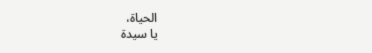الحياة،
يا سيدة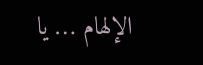الإلهام … يا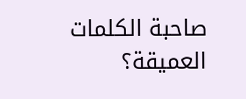صاحبة الكلمات العميقة؟